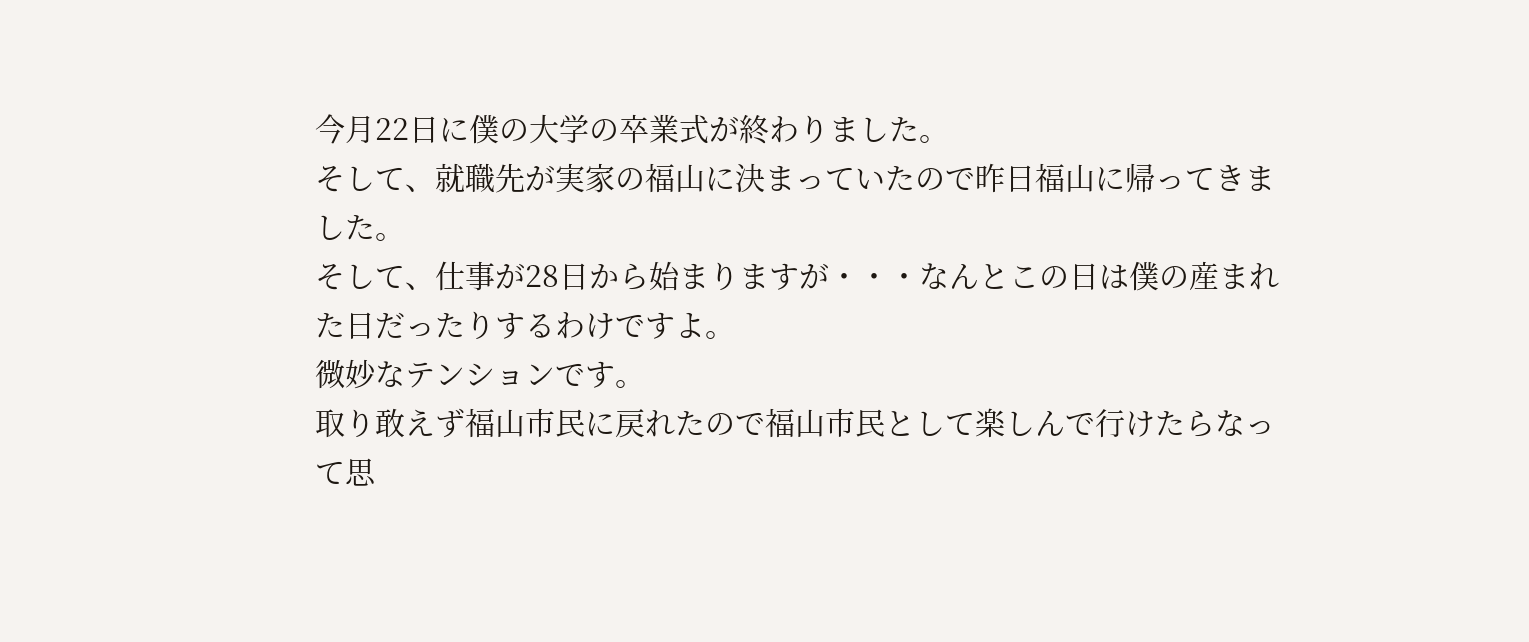今月22日に僕の大学の卒業式が終わりました。
そして、就職先が実家の福山に決まっていたので昨日福山に帰ってきました。
そして、仕事が28日から始まりますが・・・なんとこの日は僕の産まれた日だったりするわけですよ。
微妙なテンションです。
取り敢えず福山市民に戻れたので福山市民として楽しんで行けたらなって思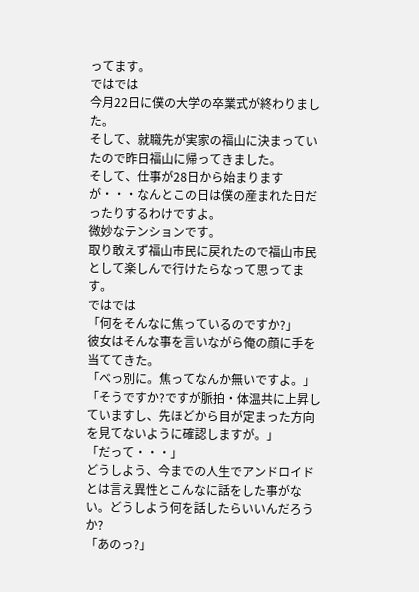ってます。
ではでは
今月22日に僕の大学の卒業式が終わりました。
そして、就職先が実家の福山に決まっていたので昨日福山に帰ってきました。
そして、仕事が28日から始まりますが・・・なんとこの日は僕の産まれた日だったりするわけですよ。
微妙なテンションです。
取り敢えず福山市民に戻れたので福山市民として楽しんで行けたらなって思ってます。
ではでは
「何をそんなに焦っているのですか?」
彼女はそんな事を言いながら俺の顔に手を当ててきた。
「べっ別に。焦ってなんか無いですよ。」
「そうですか?ですが脈拍・体温共に上昇していますし、先ほどから目が定まった方向を見てないように確認しますが。」
「だって・・・」
どうしよう、今までの人生でアンドロイドとは言え異性とこんなに話をした事がない。どうしよう何を話したらいいんだろうか?
「あのっ?」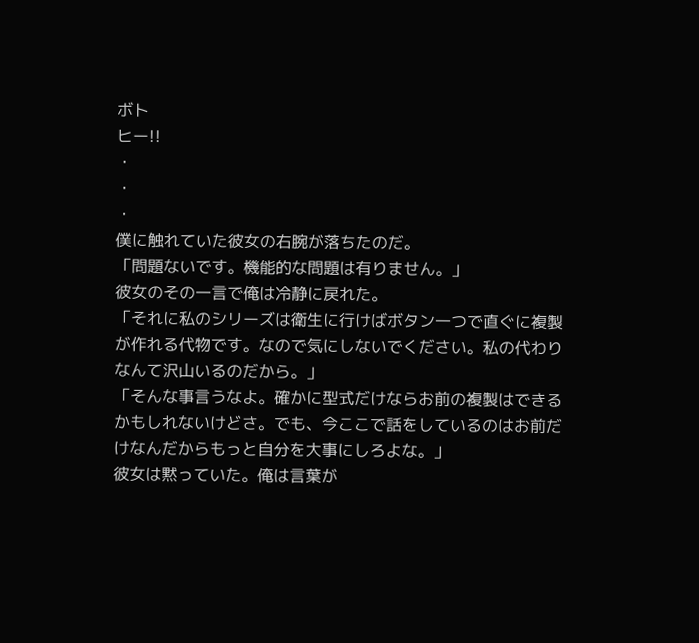ボト
ヒー!!
・
・
・
僕に触れていた彼女の右腕が落ちたのだ。
「問題ないです。機能的な問題は有りません。」
彼女のその一言で俺は冷静に戻れた。
「それに私のシリーズは衛生に行けばボタン一つで直ぐに複製が作れる代物です。なので気にしないでください。私の代わりなんて沢山いるのだから。」
「そんな事言うなよ。確かに型式だけならお前の複製はできるかもしれないけどさ。でも、今ここで話をしているのはお前だけなんだからもっと自分を大事にしろよな。」
彼女は黙っていた。俺は言葉が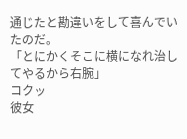通じたと勘違いをして喜んでいたのだ。
「とにかくそこに横になれ治してやるから右腕」
コクッ
彼女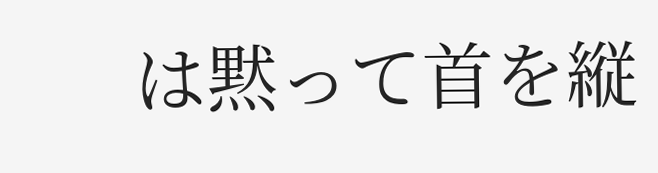は黙って首を縦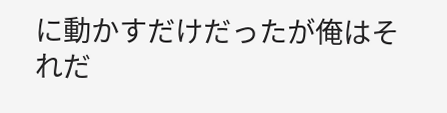に動かすだけだったが俺はそれだ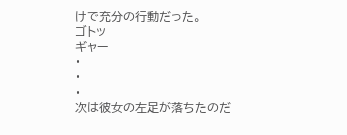けで充分の行動だった。
ゴトッ
ギャー
・
・
・
次は彼女の左足が落ちたのだ